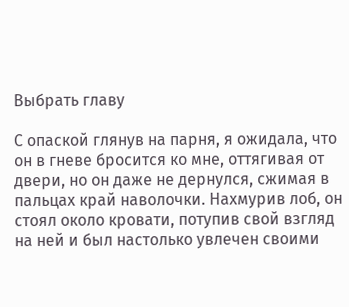Выбрать главу

С опаской глянув на парня, я ожидала, что он в гневе бросится ко мне, оттягивая от двери, но он даже не дернулся, сжимая в пальцах край наволочки. Нахмурив лоб, он стоял около кровати, потупив свой взгляд на ней и был настолько увлечен своими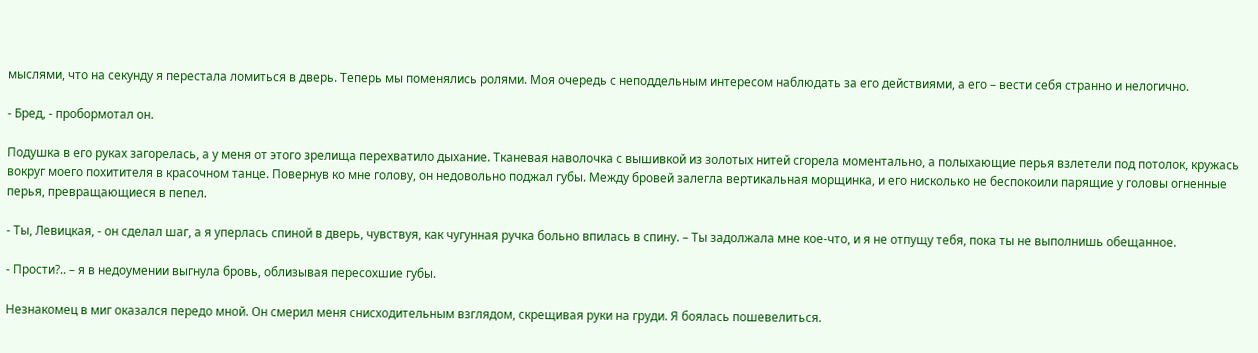мыслями, что на секунду я перестала ломиться в дверь. Теперь мы поменялись ролями. Моя очередь с неподдельным интересом наблюдать за его действиями, а его – вести себя странно и нелогично.

- Бред, - пробормотал он.

Подушка в его руках загорелась, а у меня от этого зрелища перехватило дыхание. Тканевая наволочка с вышивкой из золотых нитей сгорела моментально, а полыхающие перья взлетели под потолок, кружась вокруг моего похитителя в красочном танце. Повернув ко мне голову, он недовольно поджал губы. Между бровей залегла вертикальная морщинка, и его нисколько не беспокоили парящие у головы огненные перья, превращающиеся в пепел.

- Ты, Левицкая, - он сделал шаг, а я уперлась спиной в дверь, чувствуя, как чугунная ручка больно впилась в спину. – Ты задолжала мне кое-что, и я не отпущу тебя, пока ты не выполнишь обещанное.

- Прости?.. – я в недоумении выгнула бровь, облизывая пересохшие губы.

Незнакомец в миг оказался передо мной. Он смерил меня снисходительным взглядом, скрещивая руки на груди. Я боялась пошевелиться.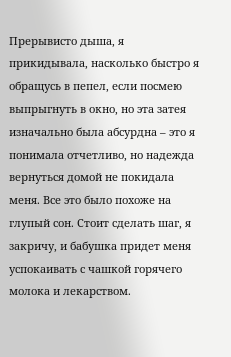Прерывисто дыша, я прикидывала, насколько быстро я обращусь в пепел, если посмею выпрыгнуть в окно, но эта затея изначально была абсурдна – это я понимала отчетливо, но надежда вернуться домой не покидала меня. Все это было похоже на глупый сон. Стоит сделать шаг, я закричу, и бабушка придет меня успокаивать с чашкой горячего молока и лекарством.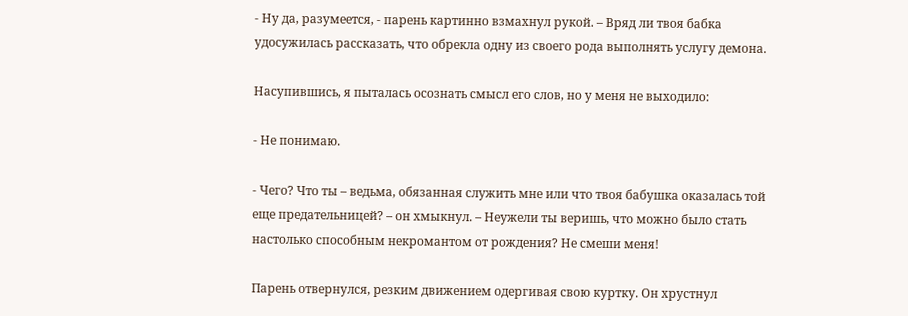- Ну да, разумеется, - парень картинно взмахнул рукой. – Вряд ли твоя бабка удосужилась рассказать, что обрекла одну из своего рода выполнять услугу демона.

Насупившись, я пыталась осознать смысл его слов, но у меня не выходило:

- Не понимаю.

- Чего? Что ты – ведьма, обязанная служить мне или что твоя бабушка оказалась той еще предательницей? – он хмыкнул. – Неужели ты веришь, что можно было стать настолько способным некромантом от рождения? Не смеши меня!

Парень отвернулся, резким движением одергивая свою куртку. Он хрустнул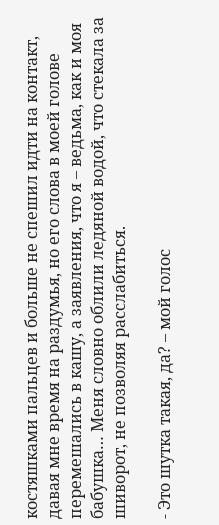костяшками пальцев и больше не спешил идти на контакт, давая мне время на раздумья, но его слова в моей голове перемешались в кашу, а заявления, что я – ведьма, как и моя бабушка… Меня словно облили ледяной водой, что стекала за шиворот, не позволяя расслабиться.

- Это шутка такая, да? – мой голос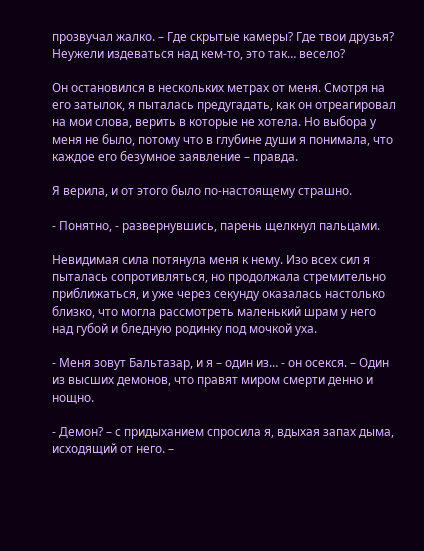прозвучал жалко. – Где скрытые камеры? Где твои друзья? Неужели издеваться над кем-то, это так… весело?

Он остановился в нескольких метрах от меня. Смотря на его затылок, я пыталась предугадать, как он отреагировал на мои слова, верить в которые не хотела. Но выбора у меня не было, потому что в глубине души я понимала, что каждое его безумное заявление – правда.

Я верила, и от этого было по-настоящему страшно.

- Понятно, - развернувшись, парень щелкнул пальцами.

Невидимая сила потянула меня к нему. Изо всех сил я пыталась сопротивляться, но продолжала стремительно приближаться, и уже через секунду оказалась настолько близко, что могла рассмотреть маленький шрам у него над губой и бледную родинку под мочкой уха.

- Меня зовут Бальтазар, и я – один из… - он осекся. – Один из высших демонов, что правят миром смерти денно и нощно.

- Демон? – с придыханием спросила я, вдыхая запах дыма, исходящий от него. –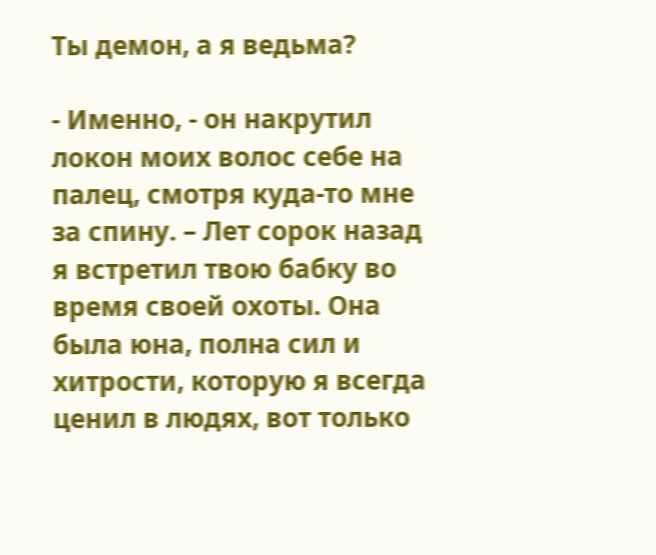Ты демон, а я ведьма?

- Именно, - он накрутил локон моих волос себе на палец, смотря куда-то мне за спину. – Лет сорок назад я встретил твою бабку во время своей охоты. Она была юна, полна сил и хитрости, которую я всегда ценил в людях, вот только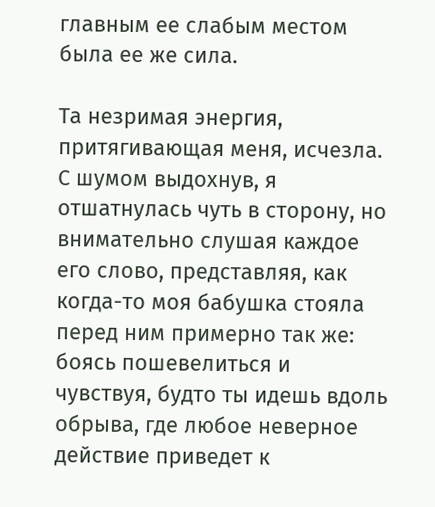главным ее слабым местом была ее же сила.

Та незримая энергия, притягивающая меня, исчезла. С шумом выдохнув, я отшатнулась чуть в сторону, но внимательно слушая каждое его слово, представляя, как когда-то моя бабушка стояла перед ним примерно так же: боясь пошевелиться и чувствуя, будто ты идешь вдоль обрыва, где любое неверное действие приведет к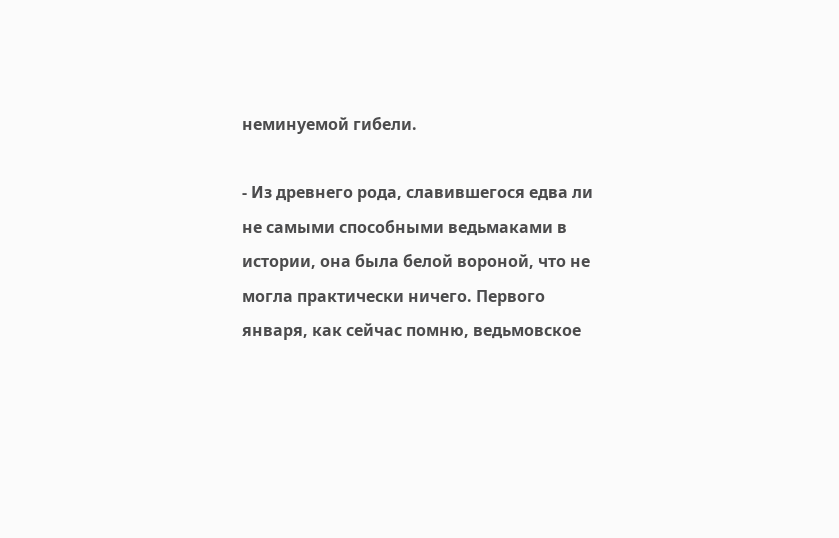неминуемой гибели.

- Из древнего рода, славившегося едва ли не самыми способными ведьмаками в истории, она была белой вороной, что не могла практически ничего. Первого января, как сейчас помню, ведьмовское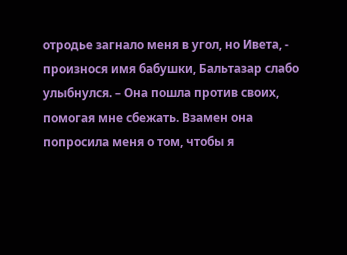отродье загнало меня в угол, но Ивета, - произнося имя бабушки, Бальтазар слабо улыбнулся. – Она пошла против своих, помогая мне сбежать. Взамен она попросила меня о том, чтобы я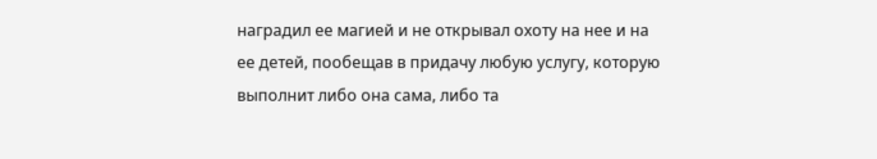наградил ее магией и не открывал охоту на нее и на ее детей, пообещав в придачу любую услугу, которую выполнит либо она сама, либо та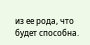из ее рода, что будет способна.